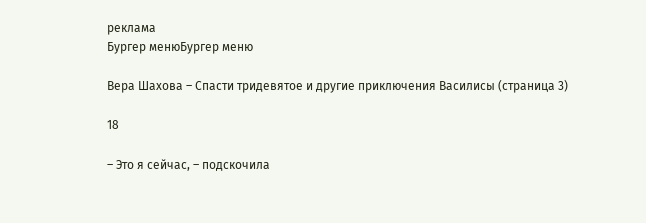реклама
Бургер менюБургер меню

Вера Шахова – Спасти тридевятое и другие приключения Василисы (страница 3)

18

– Это я сейчас, – подскочила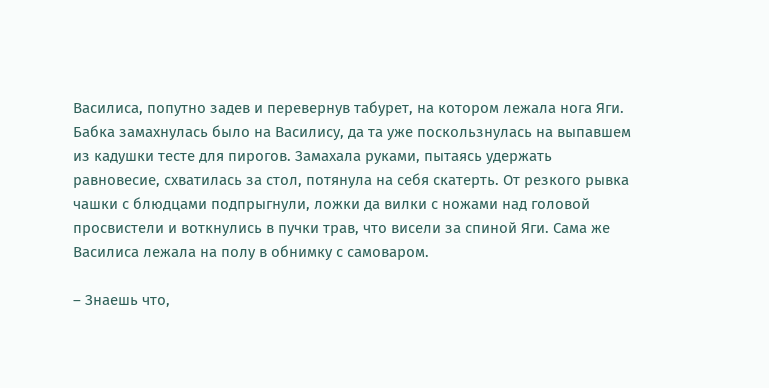Василиса, попутно задев и перевернув табурет, на котором лежала нога Яги. Бабка замахнулась было на Василису, да та уже поскользнулась на выпавшем из кадушки тесте для пирогов. Замахала руками, пытаясь удержать равновесие, схватилась за стол, потянула на себя скатерть. От резкого рывка чашки с блюдцами подпрыгнули, ложки да вилки с ножами над головой просвистели и воткнулись в пучки трав, что висели за спиной Яги. Сама же Василиса лежала на полу в обнимку с самоваром.

– Знаешь что,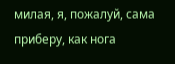милая, я, пожалуй, сама приберу, как нога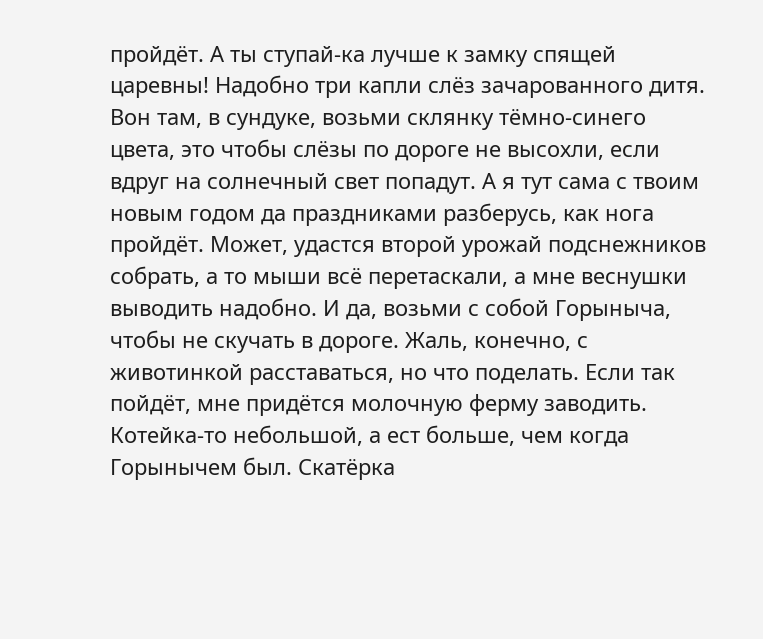пройдёт. А ты ступай-ка лучше к замку спящей царевны! Надобно три капли слёз зачарованного дитя. Вон там, в сундуке, возьми склянку тёмно-синего цвета, это чтобы слёзы по дороге не высохли, если вдруг на солнечный свет попадут. А я тут сама с твоим новым годом да праздниками разберусь, как нога пройдёт. Может, удастся второй урожай подснежников собрать, а то мыши всё перетаскали, а мне веснушки выводить надобно. И да, возьми с собой Горыныча, чтобы не скучать в дороге. Жаль, конечно, с животинкой расставаться, но что поделать. Если так пойдёт, мне придётся молочную ферму заводить. Котейка-то небольшой, а ест больше, чем когда Горынычем был. Скатёрка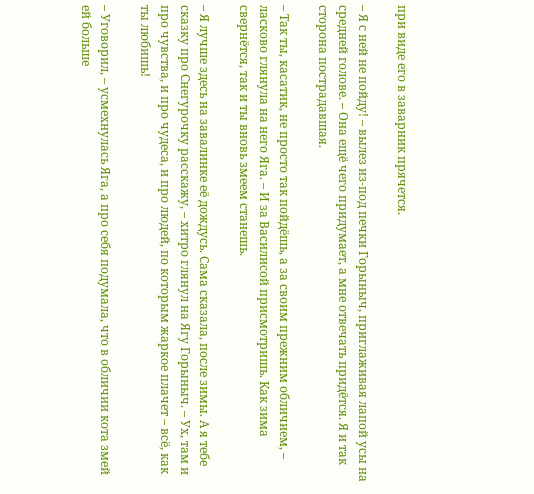при виде его в заварник прячется.

– Я с ней не пойду! – вылез из-под печки Горыныч, приглаживая лапой усы на средней голове. – Она ещё чего придумает, а мне отвечать придётся. Я и так сторона пострадавшая.

– Так ты, касатик, не просто так пойдёшь, а за своим прежним обличием, – ласково глянула на него Яга. – И за Василисой присмотришь. Как зима свернётся, так и ты вновь змеем станешь.

– Я лучше здесь на завалинке её дождусь. Сама сказала, после зимы. А я тебе сказку про Снегурочку расскажу, – хитро глянул на Ягу Горыныч. – Ух, там и про чувства, и про чудеса, и про людей, по которым жаркое плачет – всё, как ты любишь!

– Уговорил, – усмехнулась Яга, а про себя подумала, что в обличии кота змей ей больше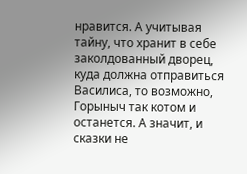нравится. А учитывая тайну, что хранит в себе заколдованный дворец, куда должна отправиться Василиса, то возможно, Горыныч так котом и останется. А значит, и сказки не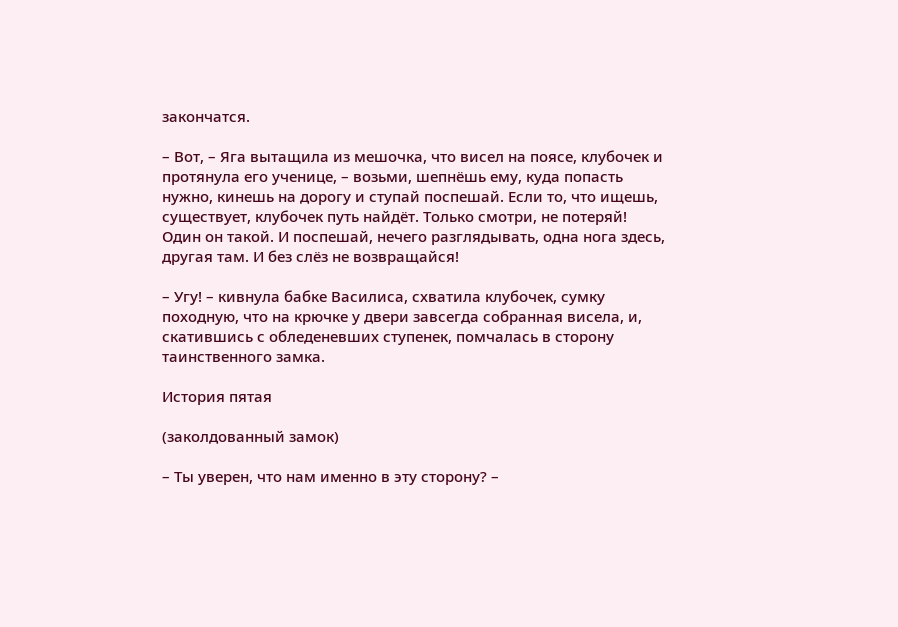закончатся.

– Вот, – Яга вытащила из мешочка, что висел на поясе, клубочек и протянула его ученице, – возьми, шепнёшь ему, куда попасть нужно, кинешь на дорогу и ступай поспешай. Если то, что ищешь, существует, клубочек путь найдёт. Только смотри, не потеряй! Один он такой. И поспешай, нечего разглядывать, одна нога здесь, другая там. И без слёз не возвращайся!

– Угу! – кивнула бабке Василиса, схватила клубочек, сумку походную, что на крючке у двери завсегда собранная висела, и, скатившись с обледеневших ступенек, помчалась в сторону таинственного замка.

История пятая

(заколдованный замок)

– Ты уверен, что нам именно в эту сторону? –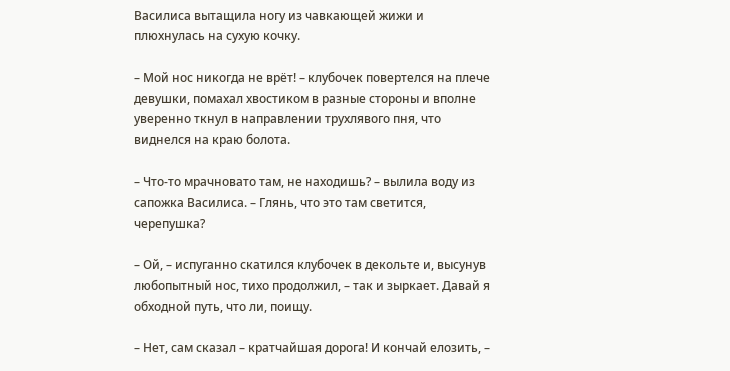Василиса вытащила ногу из чавкающей жижи и плюхнулась на сухую кочку.

– Мой нос никогда не врёт! – клубочек повертелся на плече девушки, помахал хвостиком в разные стороны и вполне уверенно ткнул в направлении трухлявого пня, что виднелся на краю болота.

– Что-то мрачновато там, не находишь? – вылила воду из сапожка Василиса. – Глянь, что это там светится, черепушка?

– Ой, – испуганно скатился клубочек в декольте и, высунув любопытный нос, тихо продолжил, – так и зыркает. Давай я обходной путь, что ли, поищу.

– Нет, сам сказал – кратчайшая дорога! И кончай елозить, –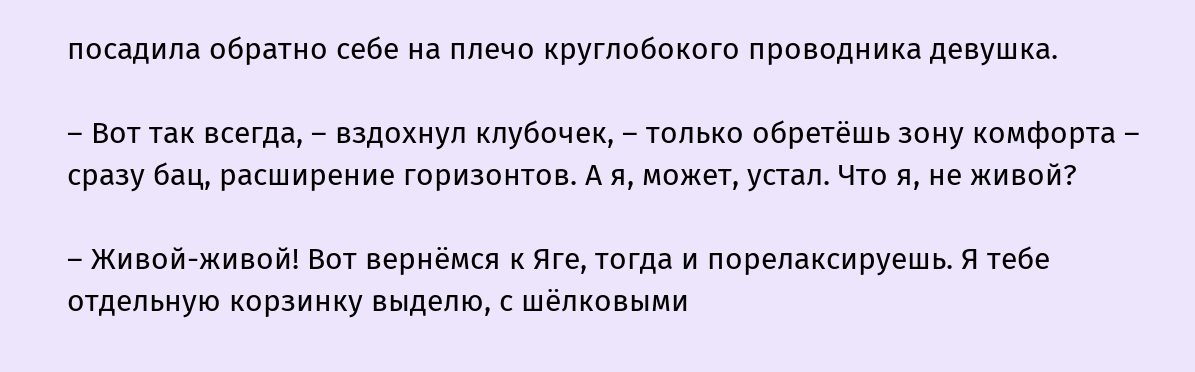посадила обратно себе на плечо круглобокого проводника девушка.

– Вот так всегда, – вздохнул клубочек, – только обретёшь зону комфорта – сразу бац, расширение горизонтов. А я, может, устал. Что я, не живой?

– Живой-живой! Вот вернёмся к Яге, тогда и порелаксируешь. Я тебе отдельную корзинку выделю, с шёлковыми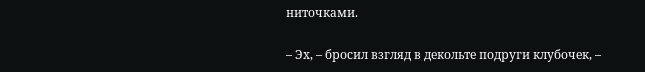ниточками.

– Эх, – бросил взгляд в декольте подруги клубочек, –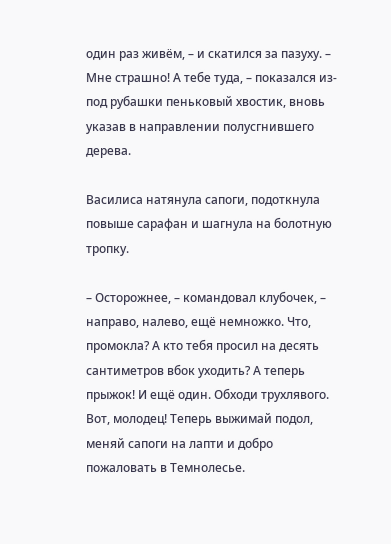один раз живём, – и скатился за пазуху. – Мне страшно! А тебе туда, – показался из-под рубашки пеньковый хвостик, вновь указав в направлении полусгнившего дерева.

Василиса натянула сапоги, подоткнула повыше сарафан и шагнула на болотную тропку.

– Осторожнее, – командовал клубочек, – направо, налево, ещё немножко. Что, промокла? А кто тебя просил на десять сантиметров вбок уходить? А теперь прыжок! И ещё один. Обходи трухлявого. Вот, молодец! Теперь выжимай подол, меняй сапоги на лапти и добро пожаловать в Темнолесье.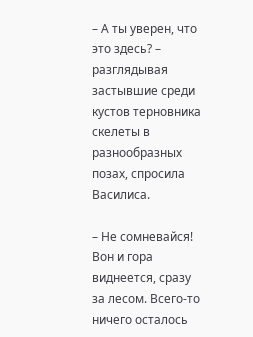– А ты уверен, что это здесь? – разглядывая застывшие среди кустов терновника скелеты в разнообразных позах, спросила Василиса.

– Не сомневайся! Вон и гора виднеется, сразу за лесом. Всего-то ничего осталось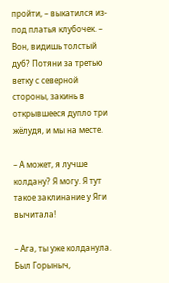пройти, – выкатился из-под платья клубочек. – Вон, видишь толстый дуб? Потяни за третью ветку с северной стороны, закинь в открывшееся дупло три жёлудя, и мы на месте.

– А может, я лучше колдану? Я могу. Я тут такое заклинание у Яги вычитала!

– Ага, ты уже колданула. Был Горыныч,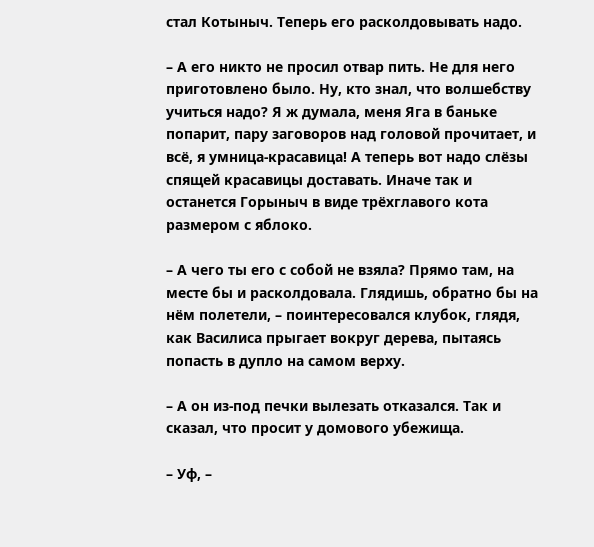стал Котыныч. Теперь его расколдовывать надо.

– А его никто не просил отвар пить. Не для него приготовлено было. Ну, кто знал, что волшебству учиться надо? Я ж думала, меня Яга в баньке попарит, пару заговоров над головой прочитает, и всё, я умница-красавица! А теперь вот надо слёзы спящей красавицы доставать. Иначе так и останется Горыныч в виде трёхглавого кота размером с яблоко.

– А чего ты его с собой не взяла? Прямо там, на месте бы и расколдовала. Глядишь, обратно бы на нём полетели, – поинтересовался клубок, глядя, как Василиса прыгает вокруг дерева, пытаясь попасть в дупло на самом верху.

– А он из-под печки вылезать отказался. Так и сказал, что просит у домового убежища.

– Уф, –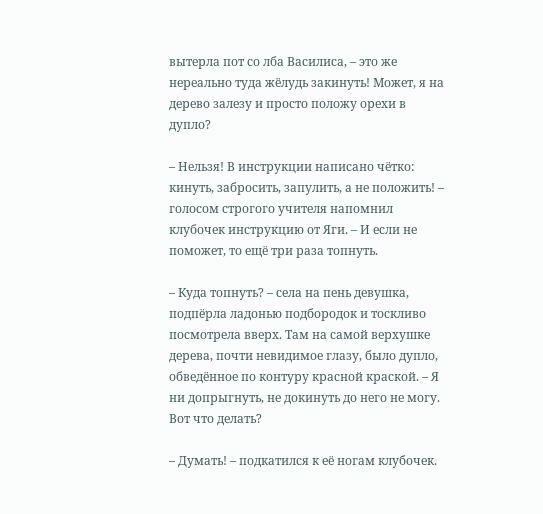вытерла пот со лба Василиса, – это же нереально туда жёлудь закинуть! Может, я на дерево залезу и просто положу орехи в дупло?

– Нельзя! В инструкции написано чётко: кинуть, забросить, запулить, а не положить! – голосом строгого учителя напомнил клубочек инструкцию от Яги. – И если не поможет, то ещё три раза топнуть.

– Куда топнуть? – села на пень девушка, подпёрла ладонью подбородок и тоскливо посмотрела вверх. Там на самой верхушке дерева, почти невидимое глазу, было дупло, обведённое по контуру красной краской. – Я ни допрыгнуть, не докинуть до него не могу. Вот что делать?

– Думать! – подкатился к её ногам клубочек.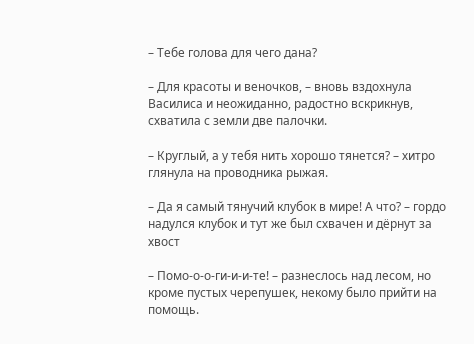– Тебе голова для чего дана?

– Для красоты и веночков, – вновь вздохнула Василиса и неожиданно, радостно вскрикнув, схватила с земли две палочки.

– Круглый, а у тебя нить хорошо тянется? – хитро глянула на проводника рыжая.

– Да я самый тянучий клубок в мире! А что? – гордо надулся клубок и тут же был схвачен и дёрнут за хвост

– Помо-о-о-ги-и-и-те! – разнеслось над лесом, но кроме пустых черепушек, некому было прийти на помощь.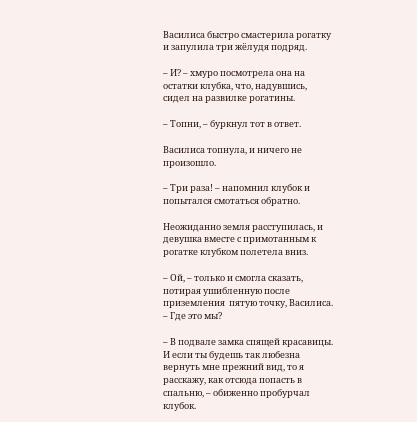Василиса быстро смастерила рогатку и запулила три жёлудя подряд.

– И? – хмуро посмотрела она на остатки клубка, что, надувшись, сидел на развилке рогатины.

– Топни, – буркнул тот в ответ.

Василиса топнула, и ничего не произошло.

– Три раза! – напомнил клубок и попытался смотаться обратно.

Неожиданно земля расступилась, и девушка вместе с примотанным к рогатке клубком полетела вниз.

– Ой, – только и смогла сказать, потирая ушибленную после приземления  пятую точку, Василиса. – Где это мы?

– В подвале замка спящей красавицы. И если ты будешь так любезна вернуть мне прежний вид, то я расскажу, как отсюда попасть в спальню, – обиженно пробурчал клубок.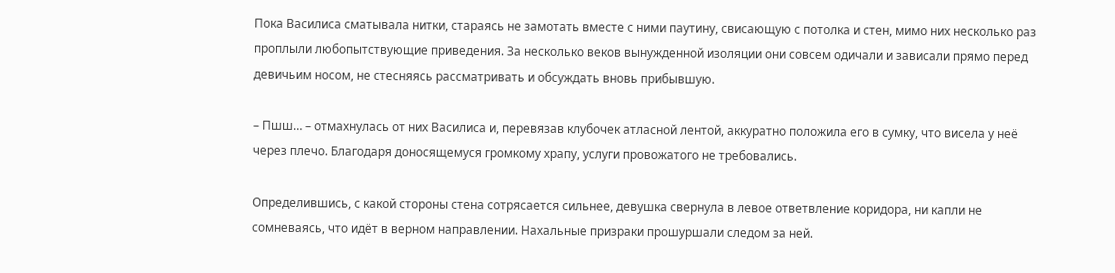Пока Василиса сматывала нитки, стараясь не замотать вместе с ними паутину, свисающую с потолка и стен, мимо них несколько раз проплыли любопытствующие приведения. За несколько веков вынужденной изоляции они совсем одичали и зависали прямо перед девичьим носом, не стесняясь рассматривать и обсуждать вновь прибывшую.

– Пшш… – отмахнулась от них Василиса и, перевязав клубочек атласной лентой, аккуратно положила его в сумку, что висела у неё через плечо. Благодаря доносящемуся громкому храпу, услуги провожатого не требовались.

Определившись, с какой стороны стена сотрясается сильнее, девушка свернула в левое ответвление коридора, ни капли не сомневаясь, что идёт в верном направлении. Нахальные призраки прошуршали следом за ней.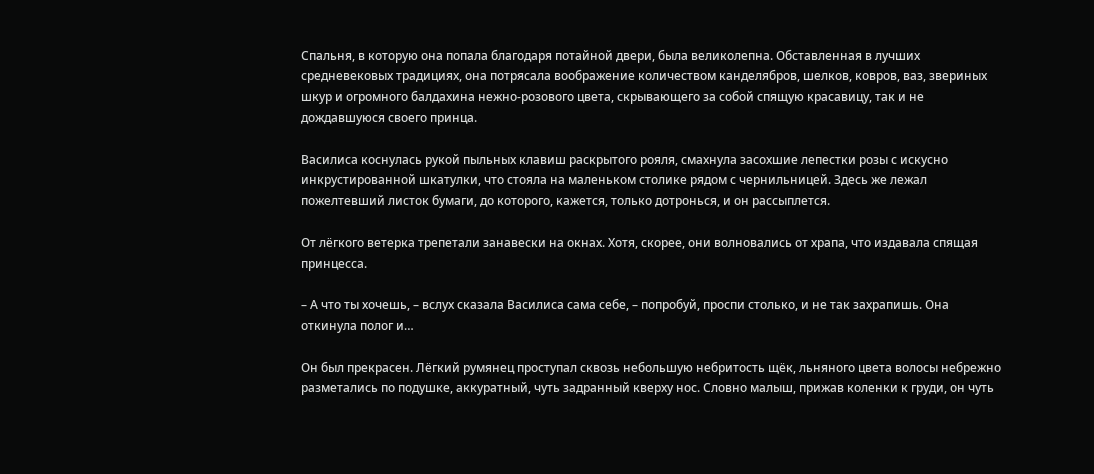Спальня, в которую она попала благодаря потайной двери, была великолепна. Обставленная в лучших средневековых традициях, она потрясала воображение количеством канделябров, шелков, ковров, ваз, звериных шкур и огромного балдахина нежно-розового цвета, скрывающего за собой спящую красавицу, так и не дождавшуюся своего принца.

Василиса коснулась рукой пыльных клавиш раскрытого рояля, смахнула засохшие лепестки розы с искусно инкрустированной шкатулки, что стояла на маленьком столике рядом с чернильницей. Здесь же лежал пожелтевший листок бумаги, до которого, кажется, только дотронься, и он рассыплется.

От лёгкого ветерка трепетали занавески на окнах. Хотя, скорее, они волновались от храпа, что издавала спящая принцесса.

– А что ты хочешь, – вслух сказала Василиса сама себе, – попробуй, проспи столько, и не так захрапишь. Она откинула полог и…

Он был прекрасен. Лёгкий румянец проступал сквозь небольшую небритость щёк, льняного цвета волосы небрежно разметались по подушке, аккуратный, чуть задранный кверху нос. Словно малыш, прижав коленки к груди, он чуть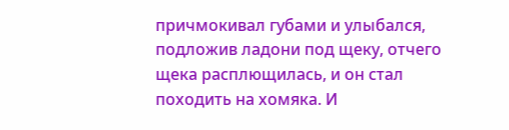причмокивал губами и улыбался, подложив ладони под щеку, отчего щека расплющилась, и он стал походить на хомяка. И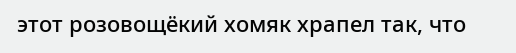этот розовощёкий хомяк храпел так, что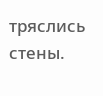тряслись стены.